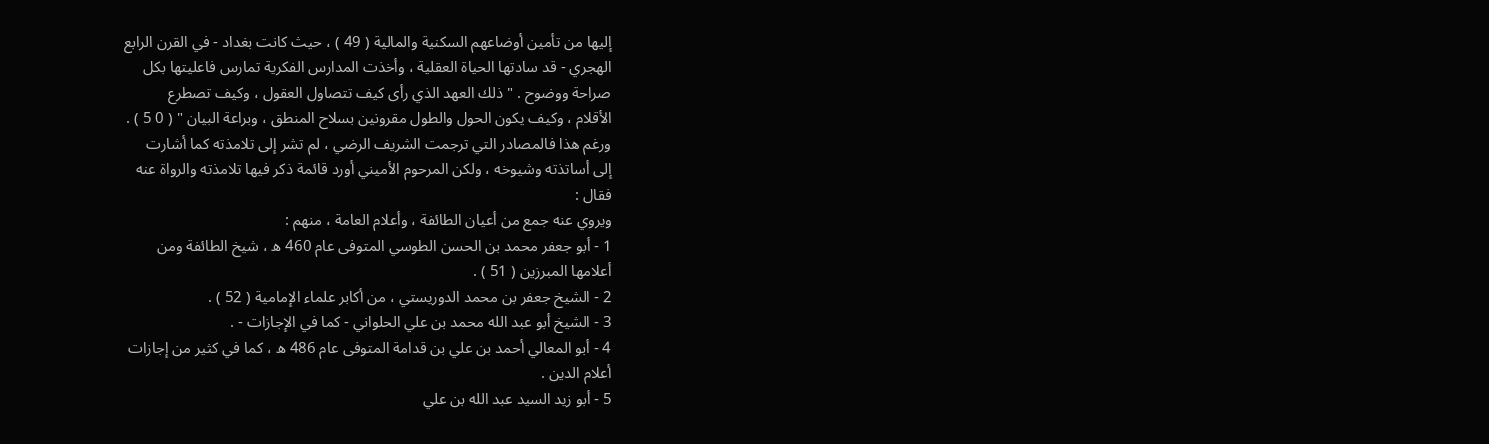إليها من تأمين أوضاعهم السكنية والمالية ( 49 ) ، حيث كانت بغداد - في القرن الرابع
الهجري - قد سادتها الحياة العقلية ، وأخذت المدارس الفكرية تمارس فاعليتها بكل
صراحة ووضوح . " ذلك العهد الذي رأى كيف تتصاول العقول ، وكيف تصطرع
الأقلام ، وكيف يكون الحول والطول مقرونين بسلاح المنطق ، وبراعة البيان " ( 0 5 ) .
ورغم هذا فالمصادر التي ترجمت الشريف الرضي ، لم تشر إلى تلامذته كما أشارت
إلى أساتذته وشيوخه ، ولكن المرحوم الأميني أورد قائمة ذكر فيها تلامذته والرواة عنه
فقال :
ويروي عنه جمع من أعيان الطائفة ، وأعلام العامة ، منهم :
1 - أبو جعفر محمد بن الحسن الطوسي المتوفى عام 460 ه ، شيخ الطائفة ومن
أعلامها المبرزين ( 51 ) .
2 - الشيخ جعفر بن محمد الدوريستي ، من أكابر علماء الإمامية ( 52 ) .
3 - الشيخ أبو عبد الله محمد بن علي الحلواني - كما في الإجازات - .
4 - أبو المعالي أحمد بن علي بن قدامة المتوفى عام 486 ه ، كما في كثير من إجازات
أعلام الدين .
5 - أبو زيد السيد عبد الله بن علي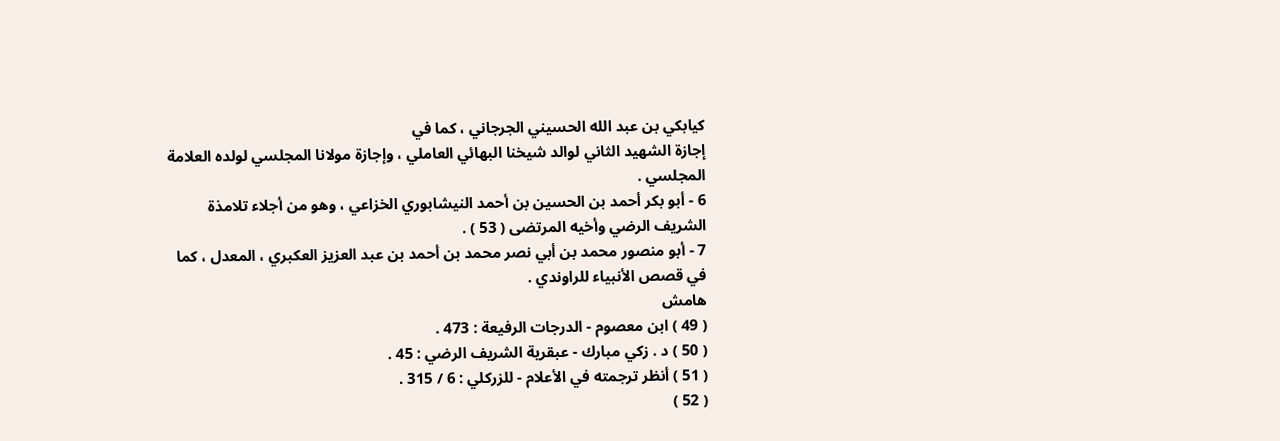كيابكي بن عبد الله الحسيني الجرجاني ، كما في
إجازة الشهيد الثاني لوالد شيخنا البهائي العاملي ، وإجازة مولانا المجلسي لولده العلامة
المجلسي .
6 - أبو بكر أحمد بن الحسين بن أحمد النيشابوري الخزاعي ، وهو من أجلاء تلامذة
الشريف الرضي وأخيه المرتضى ( 53 ) .
7 - أبو منصور محمد بن أبي نصر محمد بن أحمد بن عبد العزيز العكبري ، المعدل ، كما
في قصص الأنبياء للراوندي .
هامش
( 49 ) ابن معصوم - الدرجات الرفيعة : 473 .
( 50 ) د . زكي مبارك - عبقرية الشريف الرضي : 45 .
( 51 ) أنظر ترجمته في الأعلام - للزركلي : 6 / 315 .
( 52 )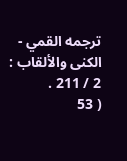ترجمه القمي - الكنى والألقاب : 2 / 211 .
( 53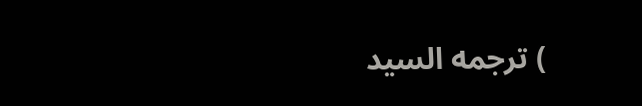) ترجمه السيد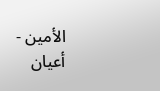الأمين - أعيان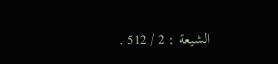الشيعة : 2 / 512 .